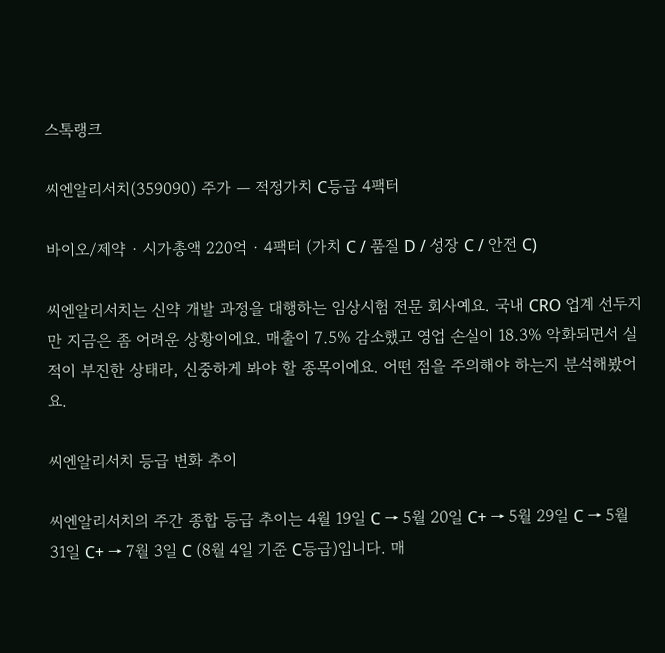스톡랭크

씨엔알리서치(359090) 주가 — 적정가치 C등급 4팩터

바이오/제약 · 시가총액 220억 · 4팩터 (가치 C / 품질 D / 성장 C / 안전 C)

씨엔알리서치는 신약 개발 과정을 대행하는 임상시험 전문 회사예요. 국내 CRO 업계 선두지만 지금은 좀 어려운 상황이에요. 매출이 7.5% 감소했고 영업 손실이 18.3% 악화되면서 실적이 부진한 상태라, 신중하게 봐야 할 종목이에요. 어떤 점을 주의해야 하는지 분석해봤어요.

씨엔알리서치 등급 변화 추이

씨엔알리서치의 주간 종합 등급 추이는 4월 19일 C → 5월 20일 C+ → 5월 29일 C → 5월 31일 C+ → 7월 3일 C (8월 4일 기준 C등급)입니다. 매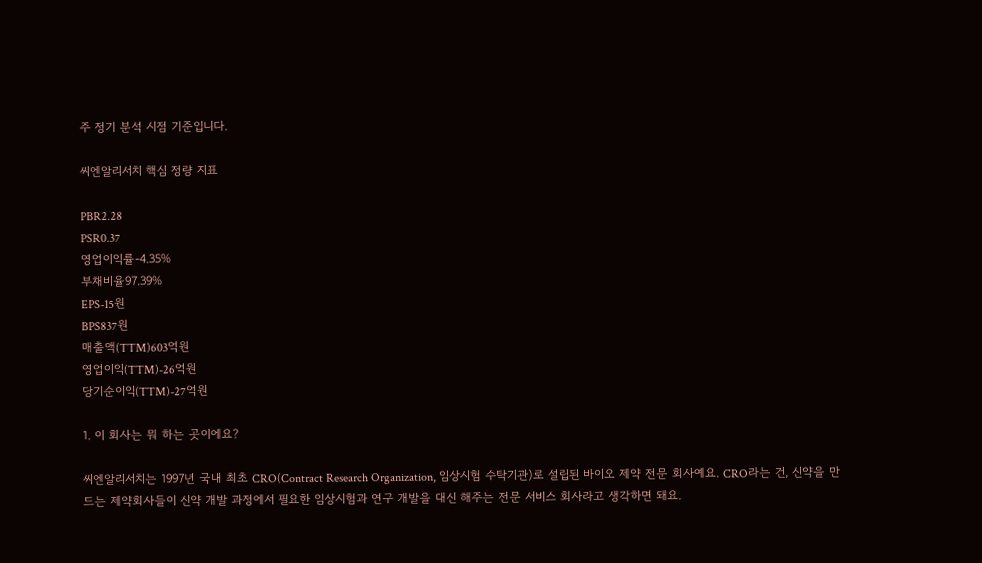주 정기 분석 시점 기준입니다.

씨엔알리서치 핵심 정량 지표

PBR2.28
PSR0.37
영업이익률-4.35%
부채비율97.39%
EPS-15원
BPS837원
매출액(TTM)603억원
영업이익(TTM)-26억원
당기순이익(TTM)-27억원

1. 이 회사는 뭐 하는 곳이에요?

씨엔알리서치는 1997년 국내 최초 CRO(Contract Research Organization, 임상시험 수탁기관)로 설립된 바이오 제약 전문 회사예요. CRO라는 건, 신약을 만드는 제약회사들이 신약 개발 과정에서 필요한 임상시험과 연구 개발을 대신 해주는 전문 서비스 회사라고 생각하면 돼요.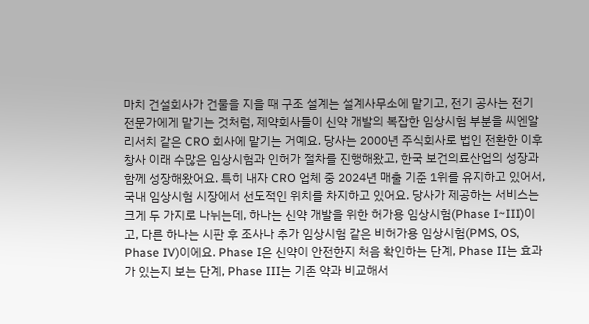마치 건설회사가 건물을 지을 때 구조 설계는 설계사무소에 맡기고, 전기 공사는 전기 전문가에게 맡기는 것처럼, 제약회사들이 신약 개발의 복잡한 임상시험 부분을 씨엔알리서치 같은 CRO 회사에 맡기는 거예요. 당사는 2000년 주식회사로 법인 전환한 이후 창사 이래 수많은 임상시험과 인허가 절차를 진행해왔고, 한국 보건의료산업의 성장과 함께 성장해왔어요. 특히 내자 CRO 업체 중 2024년 매출 기준 1위를 유지하고 있어서, 국내 임상시험 시장에서 선도적인 위치를 차지하고 있어요. 당사가 제공하는 서비스는 크게 두 가지로 나뉘는데, 하나는 신약 개발을 위한 허가용 임상시험(Phase I~III)이고, 다른 하나는 시판 후 조사나 추가 임상시험 같은 비허가용 임상시험(PMS, OS, Phase IV)이에요. Phase I은 신약이 안전한지 처음 확인하는 단계, Phase II는 효과가 있는지 보는 단계, Phase III는 기존 약과 비교해서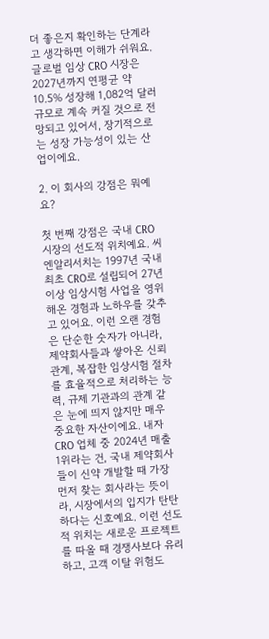더 좋은지 확인하는 단계라고 생각하면 이해가 쉬워요. 글로벌 임상 CRO 시장은 2027년까지 연평균 약 10.5% 성장해 1,082억 달러 규모로 계속 커질 것으로 전망되고 있어서, 장기적으로는 성장 가능성이 있는 산업이에요.

2. 이 회사의 강점은 뭐예요?

첫 번째 강점은 국내 CRO 시장의 선도적 위치예요. 씨엔알리서치는 1997년 국내 최초 CRO로 설립되어 27년 이상 임상시험 사업을 영위해온 경험과 노하우를 갖추고 있어요. 이런 오랜 경험은 단순한 숫자가 아니라, 제약회사들과 쌓아온 신뢰 관계, 복잡한 임상시험 절차를 효율적으로 처리하는 능력, 규제 기관과의 관계 같은 눈에 띄지 않지만 매우 중요한 자산이에요. 내자 CRO 업체 중 2024년 매출 1위라는 건, 국내 제약회사들이 신약 개발할 때 가장 먼저 찾는 회사라는 뜻이라, 시장에서의 입지가 탄탄하다는 신호예요. 이런 선도적 위치는 새로운 프로젝트를 따올 때 경쟁사보다 유리하고, 고객 이탈 위험도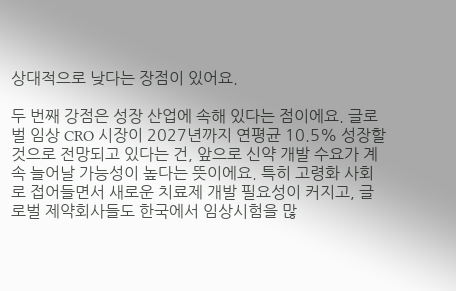상대적으로 낮다는 장점이 있어요.

두 번째 강점은 성장 산업에 속해 있다는 점이에요. 글로벌 임상 CRO 시장이 2027년까지 연평균 10.5% 성장할 것으로 전망되고 있다는 건, 앞으로 신약 개발 수요가 계속 늘어날 가능성이 높다는 뜻이에요. 특히 고령화 사회로 접어들면서 새로운 치료제 개발 필요성이 커지고, 글로벌 제약회사들도 한국에서 임상시험을 많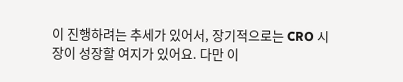이 진행하려는 추세가 있어서, 장기적으로는 CRO 시장이 성장할 여지가 있어요. 다만 이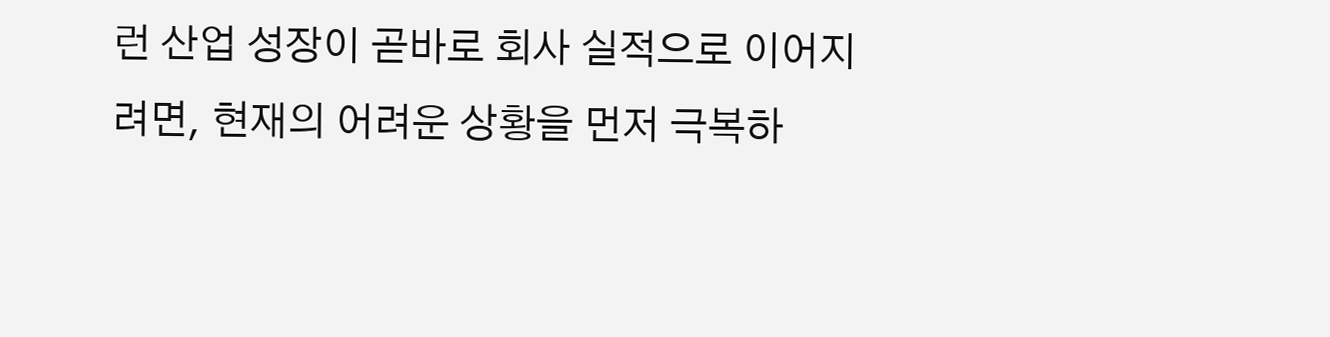런 산업 성장이 곧바로 회사 실적으로 이어지려면, 현재의 어려운 상황을 먼저 극복하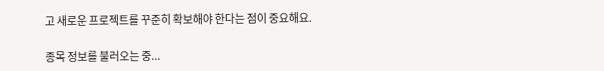고 새로운 프로젝트를 꾸준히 확보해야 한다는 점이 중요해요.

종목 정보를 불러오는 중...